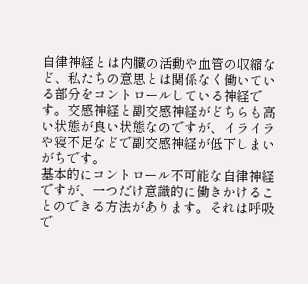自律神経とは内臓の活動や血管の収縮など、私たちの意思とは関係なく働いている部分をコントロールしている神経です。交感神経と副交感神経がどちらも高い状態が良い状態なのですが、イライラや寝不足などで副交感神経が低下しまいがちです。
基本的にコントロール不可能な自律神経ですが、一つだけ意識的に働きかけることのできる方法があります。それは呼吸で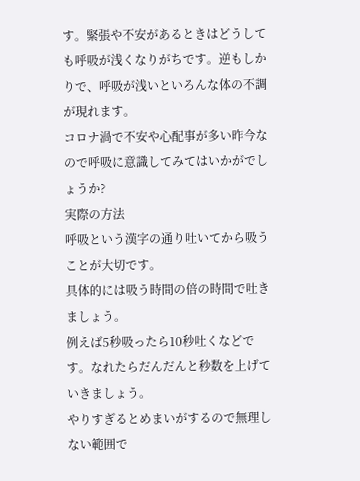す。緊張や不安があるときはどうしても呼吸が浅くなりがちです。逆もしかりで、呼吸が浅いといろんな体の不調が現れます。
コロナ渦で不安や心配事が多い昨今なので呼吸に意識してみてはいかがでしょうか?
実際の方法
呼吸という漢字の通り吐いてから吸うことが大切です。
具体的には吸う時間の倍の時間で吐きましょう。
例えば5秒吸ったら10秒吐くなどです。なれたらだんだんと秒数を上げていきましょう。
やりすぎるとめまいがするので無理しない範囲で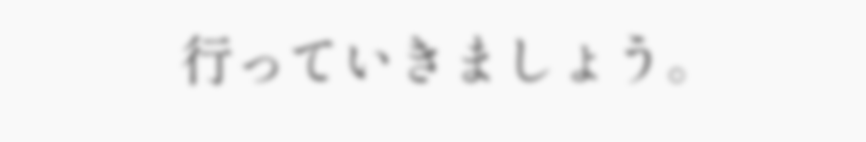行っていきましょう。